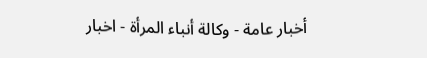أخبار عامة - وكالة أنباء المرأة - اخبار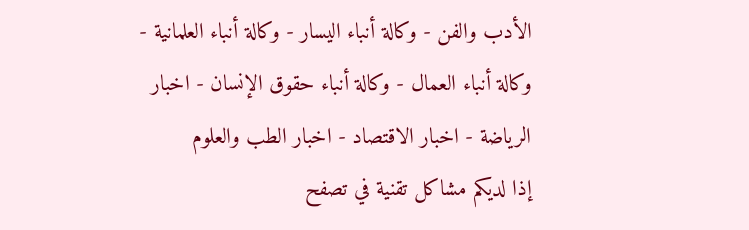الأدب والفن - وكالة أنباء اليسار - وكالة أنباء العلمانية - وكالة أنباء العمال - وكالة أنباء حقوق الإنسان - اخبار الرياضة - اخبار الاقتصاد - اخبار الطب والعلوم
إذا لديكم مشاكل تقنية في تصفح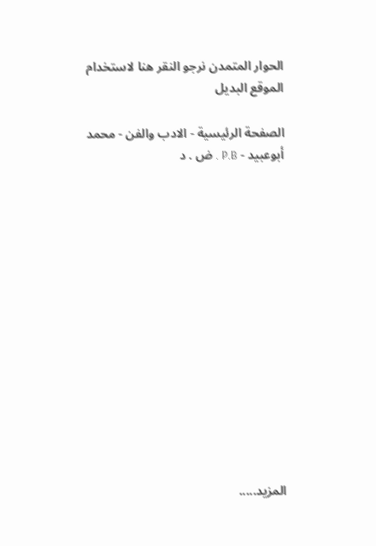الحوار المتمدن نرجو النقر هنا لاستخدام الموقع البديل

الصفحة الرئيسية - الادب والفن - محمد أبوعبيد - P.B . ض . د














المزيد.....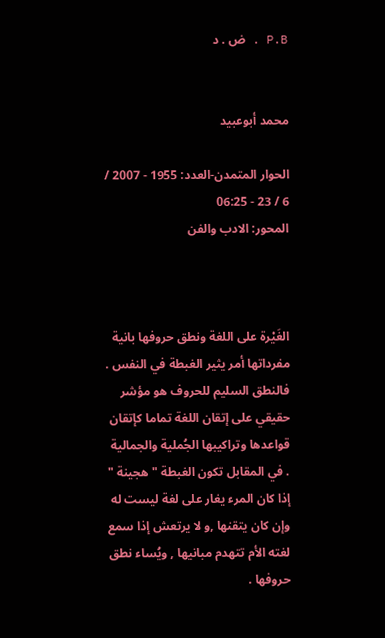P.B . ض . د


محمد أبوعبيد

الحوار المتمدن-العدد: 1955 - 2007 / 6 / 23 - 06:25
المحور: الادب والفن



الغَيْرة على اللغة ونطق حروفها بانية مفرداتها أمر يثير الغبطة في النفس . فالنطق السليم للحروف هو مؤشر حقيقي على إتقان اللغة تماما كإتقان قواعدها وتراكيبها الجُملية والجمالية . في المقابل تكون الغبطة " هجينة " إذا كان المرء يغار على لغة ليست له وإن كان يتقنها ,و لا يرتعش إذا سمع لغته الأم تتهدم مبانيها , ويُساء نطق حروفها .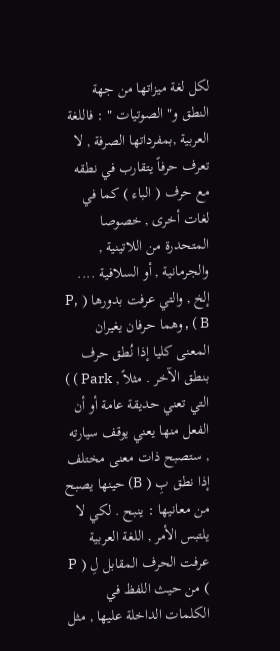لكل لغة ميزاتها من جهة النطق و" الصوتيات " : فاللغة العربية ,بمفرداتها الصرفة , لا تعرف حرفاً يتقارب في نطقه مع حرف ( الباء ) كما في لغات أخرى , خصوصا المتحدرة من اللاتينية , والجرمانية , أو السلافية .... إلخ , والتي عرفت بدورها ( P, B ) , وهما حرفان يغيران المعنى كليا إذا نُطق حرف بنطق الآخر . مثلاً , Park ) ) التي تعني حديقة عامة أو أن الفعل منها يعني يوقف سيارته , ستصبح ذات معنى مختلف إذا نطق بِ ( B) حينها يصبح من معانيها : ينبح . لكي لا يلتبس الأمر , اللغة العربية عرفت الحرف المقابل لِ ( P ) من حيث اللفظ في الكلمات الداخلة عليها , مثل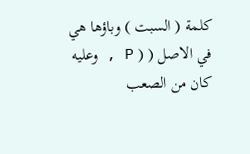كلمة ( السبت ) وباؤها هي في الاصل ( ( P , وعليه كان من الصعب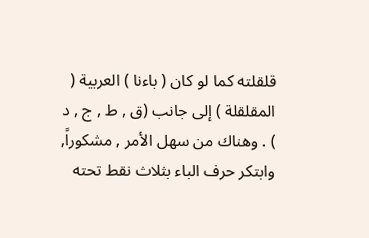قلقلته كما لو كان ( باءنا ) العربية ( المقلقلة ) إلى جانب (ق , ط , ج , د ) . وهناك من سهل الأمر , مشكوراً, وابتكر حرف الباء بثلاث نقط تحته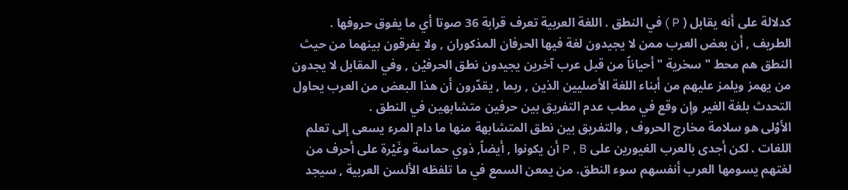كدلالة على أنه يقابل ( P ) في النطق . اللغة العربية تعرف قرابة 36 صوتا أي ما يفوق حروفها .
الطريف , أن بعض العرب ممن لا يجيدون لغة فيها الحرفان المذكوران , ولا يفرقون بينهما من حيث النطق هم محط " سخرية " أحياناً من قبل عرب آخرين يجيدون نطق الحرفيْن , وفي المقابل لا يجدون من يهمز ويلمز عليهم من أبناء اللغة الأصليين الذين , ربما , يقدّرون أن هذا البعض من العرب يحاول التحدث بلغة الغير وإن وقع في مطب عدم التفريق بين حرفين متشابهين في النطق .
الأوْلى هو سلامة مخارج الحروف , والتفريق بين نطق المتشابهة منها ما دام المرء يسعى إلى تعلم اللغات . لكن أجدى بالعرب الغيورين على P , B أن يكونوا , أيضاً, ذوي حماسة وغَيْرة على أحرف من لغتهم يسومها العرب أنفسهم سوء النطق. من يمعن السمع في ما تلفظه الألسن العربية , سيجد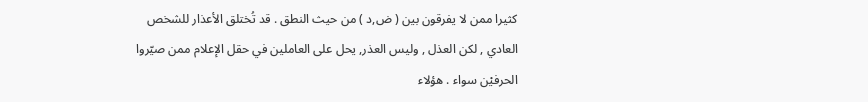كثيرا ممن لا يفرقون بين ( ض,د ) من حيث النطق . قد تُختلق الأعذار للشخص العادي , لكن العذل , وليس العذر, يحل على العاملين في حقل الإعلام ممن صيّروا الحرفيْن سواء . هؤلاء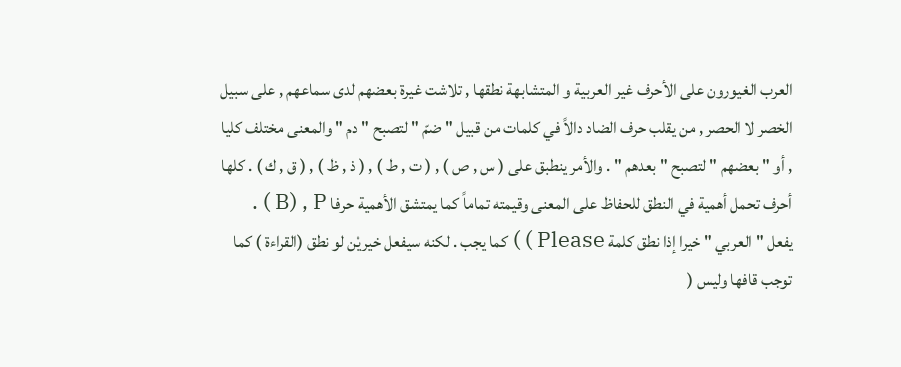العرب الغيورون على الأحرف غير العربية و المتشابهة نطقها , تلاشت غيرة بعضهم لدى سماعهم , على سبيل الخصر لا الحصر , من يقلب حرف الضاد دالاً في كلمات من قبيل " ضمّ " لتصبح " دم " والمعنى مختلف كليا , أو " بعضهم " لتصبح " بعدهم " . والأمر ينطبق على ( س , ص ) , ( ت , ط ) , ( ذ , ظ ) , ( ق , ك ) . كلها أحرف تحمل أهمية في النطق للحفاظ على المعنى وقيمته تماماً كما يمتشق الأهمية حرفا B) , P ) .
يفعل " العربي " خيرا إذا نطق كلمة Please ) ) كما يجب . لكنه سيفعل خيريْن لو نطق (القراءة ) كما توجب قافها وليس (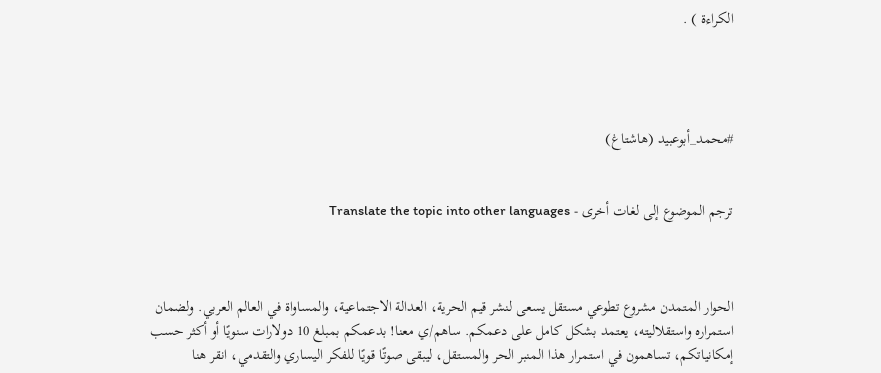الكراءة ) .




#محمد_أبوعبيد (هاشتاغ)


ترجم الموضوع إلى لغات أخرى - Translate the topic into other languages



الحوار المتمدن مشروع تطوعي مستقل يسعى لنشر قيم الحرية، العدالة الاجتماعية، والمساواة في العالم العربي. ولضمان استمراره واستقلاليته، يعتمد بشكل كامل على دعمكم. ساهم/ي معنا! بدعمكم بمبلغ 10 دولارات سنويًا أو أكثر حسب إمكانياتكم، تساهمون في استمرار هذا المنبر الحر والمستقل، ليبقى صوتًا قويًا للفكر اليساري والتقدمي، انقر هنا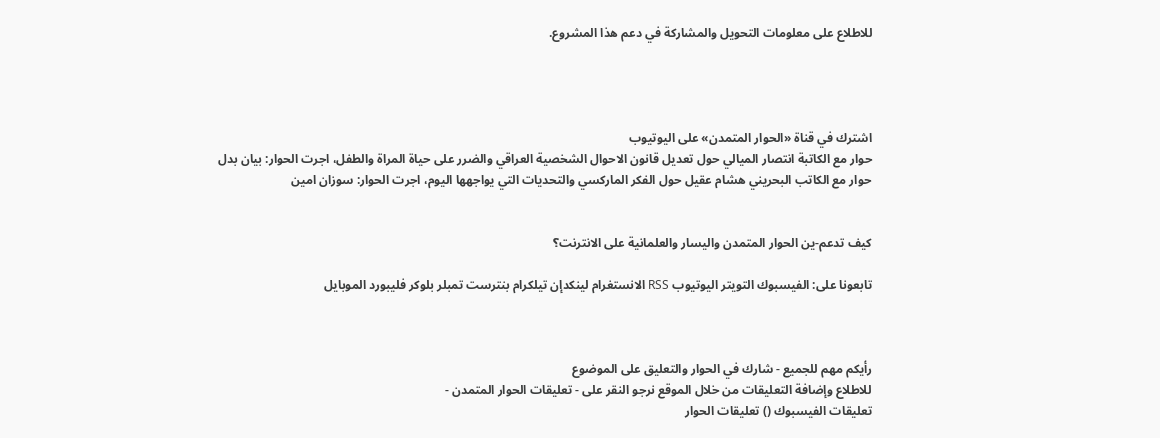للاطلاع على معلومات التحويل والمشاركة في دعم هذا المشروع.




اشترك في قناة «الحوار المتمدن» على اليوتيوب
حوار مع الكاتبة انتصار الميالي حول تعديل قانون الاحوال الشخصية العراقي والضرر على حياة المراة والطفل، اجرت الحوار: بيان بدل
حوار مع الكاتب البحريني هشام عقيل حول الفكر الماركسي والتحديات التي يواجهها اليوم، اجرت الحوار: سوزان امين


كيف تدعم-ين الحوار المتمدن واليسار والعلمانية على الانترنت؟

تابعونا على: الفيسبوك التويتر اليوتيوب RSS الانستغرام لينكدإن تيلكرام بنترست تمبلر بلوكر فليبورد الموبايل



رأيكم مهم للجميع - شارك في الحوار والتعليق على الموضوع
للاطلاع وإضافة التعليقات من خلال الموقع نرجو النقر على - تعليقات الحوار المتمدن -
تعليقات الفيسبوك () تعليقات الحوار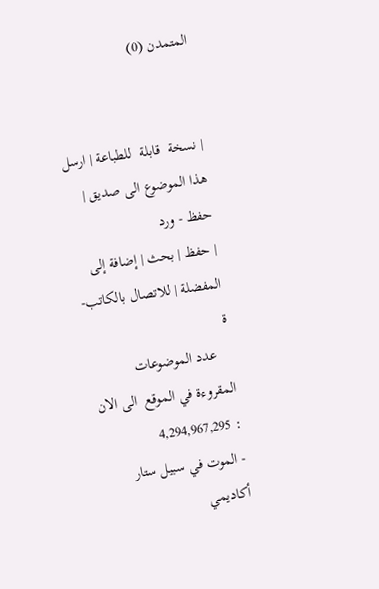المتمدن (0)


| نسخة  قابلة  للطباعة | ارسل هذا الموضوع الى صديق | حفظ - ورد
| حفظ | بحث | إضافة إلى المفضلة | للاتصال بالكاتب-ة
    عدد الموضوعات  المقروءة في الموقع  الى الان : 4,294,967,295
- الموت في سبيل ستار أكاديمي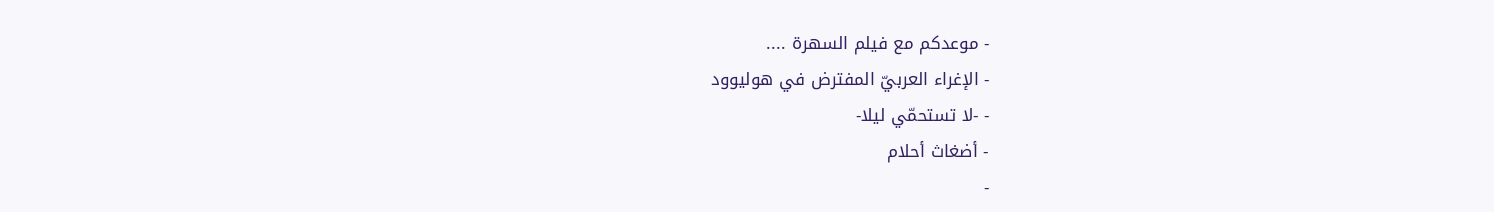- موعدكم مع فيلم السهرة ....
- الإغراء العربيّ المفترض في هوليوود
- -لا تستحمّي ليلا-
- أضغاث أحلام
-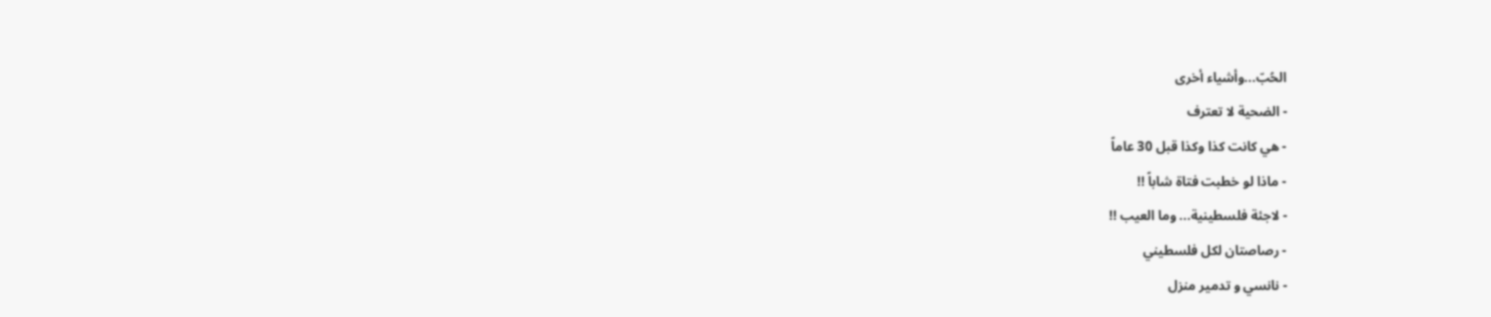الحُبّ...وأشياء أخرى
- الضحية لا تعترف
- هي كانت كذا وكذا قبل 30 عاماً
- ماذا لو خطبت فتاة شاباً !!
- لاجئة فلسطينية... وما العيب !!
- رصاصتان لكل فلسطيني
- نانسي و تدمير منزل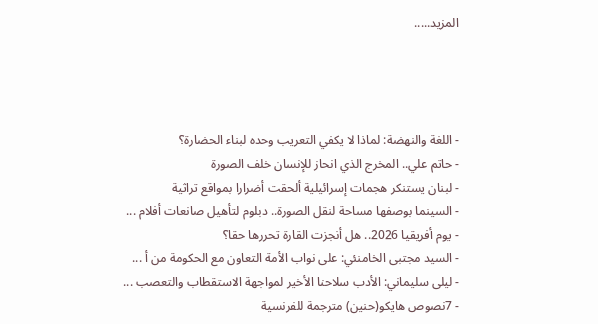المزيد.....




- اللغة والنهضة: لماذا لا يكفي التعريب وحده لبناء الحضارة؟
- حاتم علي.. المخرج الذي انحاز للإنسان خلف الصورة
- لبنان يستنكر هجمات إسرائيلية ألحقت أضرارا بمواقع تراثية
- السينما بوصفها مساحة لنقل الصورة.. دبلوم لتأهيل صانعات أفلام ...
- يوم أفريقيا 2026.. هل أنجزت القارة تحررها حقا؟
- السيد مجتبى الخامنئي: على نواب الأمة التعاون مع الحكومة من أ ...
- ليلى سليماني: الأدب سلاحنا الأخير لمواجهة الاستقطاب والتعصب ...
- 7نصوص هايكو(حنين) مترجمة للفرنسية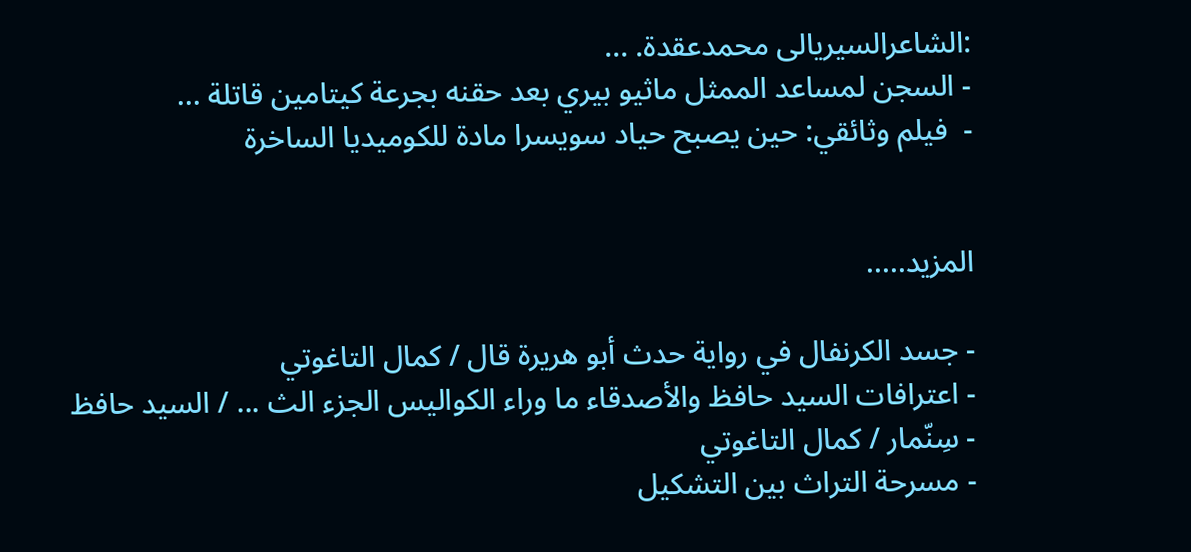:الشاعرالسيريالى محمدعقدة. ...
- السجن لمساعد الممثل ماثيو بيري بعد حقنه بجرعة كيتامين قاتلة ...
-  فيلم وثائقي: حين يصبح حياد سويسرا مادة للكوميديا الساخرة


المزيد.....

- جسد الكرنفال في رواية حدث أبو هريرة قال / كمال التاغوتي
- اعترافات السيد حافظ والأصدقاء ما وراء الكواليس الجزء الث ... / السيد حافظ
- سِنّمار / كمال التاغوتي
- مسرحة التراث بين التشكيل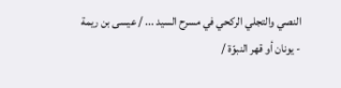النصي والتجلي الركحي في مسرح السيد ... / عيسى بن ريمة
- يونان أو قهر النبوّة /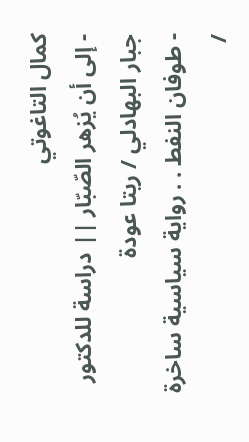كمال التاغوتي
- إلى أن يُزهر الصّبّار || دراسة للدكتور جبار البهادلي / ريتا عودة
- طوفان النفط . . رواية سياسية ساخرة /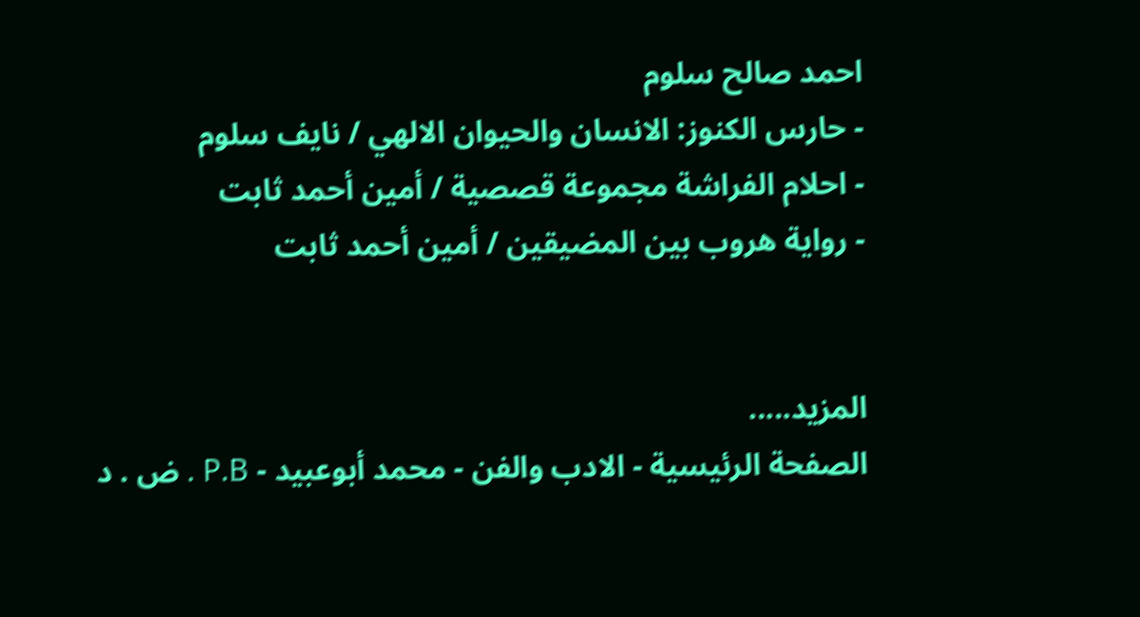احمد صالح سلوم
- حارس الكنوز: الانسان والحيوان الالهي / نايف سلوم
- احلام الفراشة مجموعة قصصية / أمين أحمد ثابت
- رواية هروب بين المضيقين / أمين أحمد ثابت


المزيد.....
الصفحة الرئيسية - الادب والفن - محمد أبوعبيد - P.B . ض . د